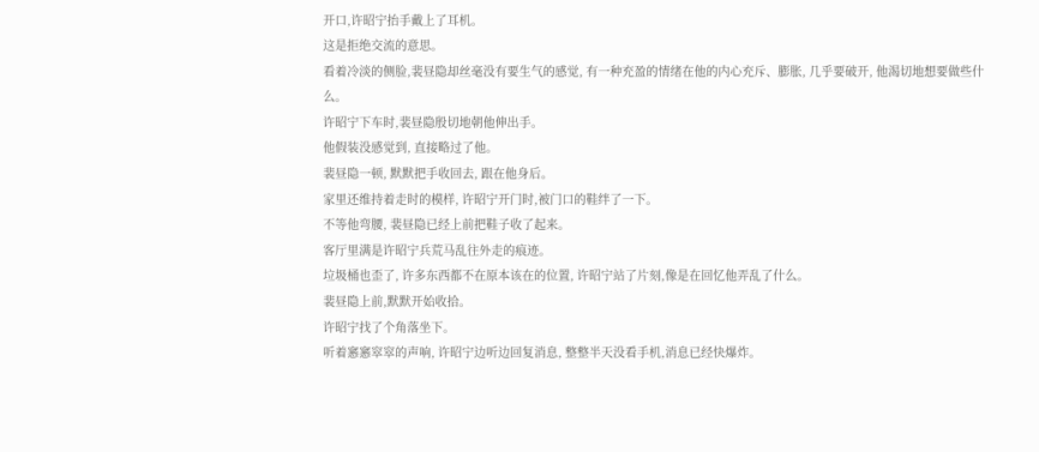开口,许昭宁抬手戴上了耳机。
这是拒绝交流的意思。
看着冷淡的侧脸,裴昼隐却丝毫没有要生气的感觉, 有一种充盈的情绪在他的内心充斥、膨胀, 几乎要破开, 他渴切地想要做些什么。
许昭宁下车时,裴昼隐殷切地朝他伸出手。
他假装没感觉到, 直接略过了他。
裴昼隐一顿, 默默把手收回去, 跟在他身后。
家里还维持着走时的模样, 许昭宁开门时,被门口的鞋绊了一下。
不等他弯腰, 裴昼隐已经上前把鞋子收了起来。
客厅里满是许昭宁兵荒马乱往外走的痕迹。
垃圾桶也歪了, 许多东西都不在原本该在的位置, 许昭宁站了片刻,像是在回忆他弄乱了什么。
裴昼隐上前,默默开始收拾。
许昭宁找了个角落坐下。
听着窸窸窣窣的声响, 许昭宁边听边回复消息, 整整半天没看手机,消息已经快爆炸。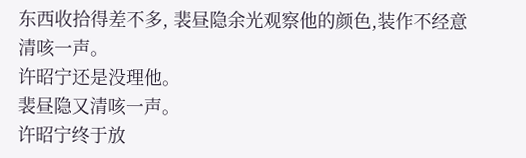东西收拾得差不多, 裴昼隐余光观察他的颜色,装作不经意清咳一声。
许昭宁还是没理他。
裴昼隐又清咳一声。
许昭宁终于放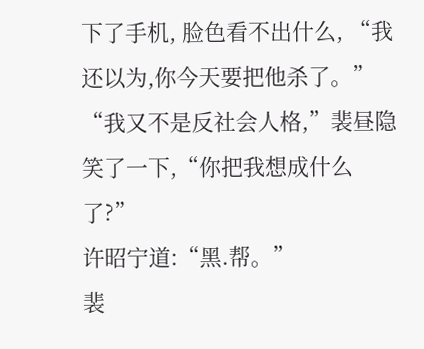下了手机, 脸色看不出什么, “我还以为,你今天要把他杀了。”
“我又不是反社会人格,”裴昼隐笑了一下,“你把我想成什么了?”
许昭宁道:“黑.帮。”
裴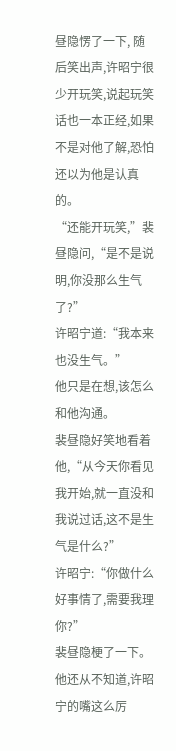昼隐愣了一下, 随后笑出声,许昭宁很少开玩笑,说起玩笑话也一本正经,如果不是对他了解,恐怕还以为他是认真的。
“还能开玩笑,”裴昼隐问,“是不是说明,你没那么生气了?”
许昭宁道:“我本来也没生气。”
他只是在想,该怎么和他沟通。
裴昼隐好笑地看着他,“从今天你看见我开始,就一直没和我说过话,这不是生气是什么?”
许昭宁:“你做什么好事情了,需要我理你?”
裴昼隐梗了一下。
他还从不知道,许昭宁的嘴这么厉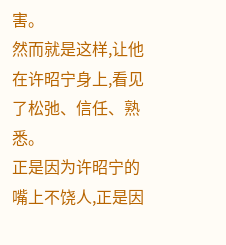害。
然而就是这样,让他在许昭宁身上,看见了松弛、信任、熟悉。
正是因为许昭宁的嘴上不饶人,正是因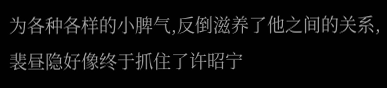为各种各样的小脾气,反倒滋养了他之间的关系,裴昼隐好像终于抓住了许昭宁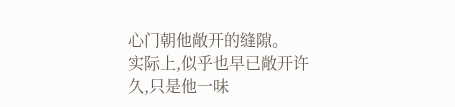心门朝他敞开的缝隙。
实际上,似乎也早已敞开许久,只是他一味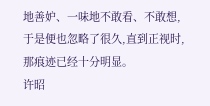地善妒、一味地不敢看、不敢想,于是便也忽略了很久,直到正视时,那痕迹已经十分明显。
许昭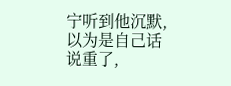宁听到他沉默,以为是自己话说重了,